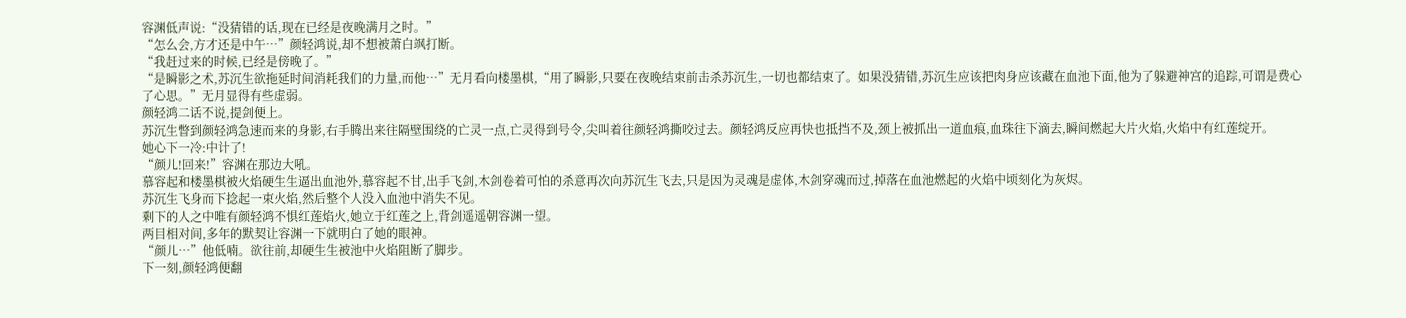容渊低声说:“没猜错的话,现在已经是夜晚满月之时。”
“怎么会,方才还是中午…”颜轻鸿说,却不想被萧白飒打断。
“我赶过来的时候,已经是傍晚了。”
“是瞬影之术,苏沉生欲拖延时间消耗我们的力量,而他…”无月看向楼墨棋,“用了瞬影,只要在夜晚结束前击杀苏沉生,一切也都结束了。如果没猜错,苏沉生应该把肉身应该藏在血池下面,他为了躲避神宫的追踪,可谓是费心了心思。”无月显得有些虚弱。
颜轻鸿二话不说,提剑便上。
苏沉生瞥到颜轻鸿急速而来的身影,右手腾出来往隔壁围绕的亡灵一点,亡灵得到号令,尖叫着往颜轻鸿撕咬过去。颜轻鸿反应再快也抵挡不及,颈上被抓出一道血痕,血珠往下滴去,瞬间燃起大片火焰,火焰中有红莲绽开。
她心下一冷:中计了!
“颜儿!回来!”容渊在那边大吼。
慕容起和楼墨棋被火焰硬生生逼出血池外,慕容起不甘,出手飞剑,木剑卷着可怕的杀意再次向苏沉生飞去,只是因为灵魂是虚体,木剑穿魂而过,掉落在血池燃起的火焰中顷刻化为灰烬。
苏沉生飞身而下捻起一束火焰,然后整个人没入血池中消失不见。
剩下的人之中唯有颜轻鸿不惧红莲焰火,她立于红莲之上,背剑遥遥朝容渊一望。
两目相对间,多年的默契让容渊一下就明白了她的眼神。
“颜儿…”他低喃。欲往前,却硬生生被池中火焰阻断了脚步。
下一刻,颜轻鸿便翻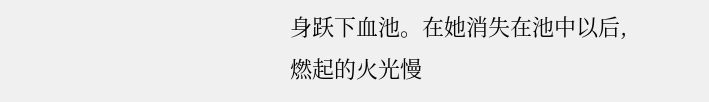身跃下血池。在她消失在池中以后,燃起的火光慢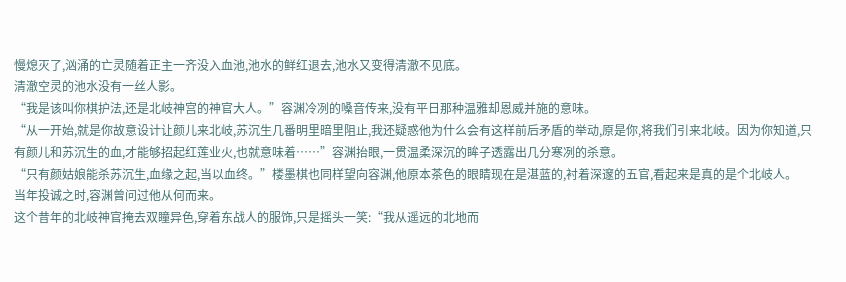慢熄灭了,汹涌的亡灵随着正主一齐没入血池,池水的鲜红退去,池水又变得清澈不见底。
清澈空灵的池水没有一丝人影。
“我是该叫你棋护法,还是北岐神宫的神官大人。”容渊冷冽的嗓音传来,没有平日那种温雅却恩威并施的意味。
“从一开始,就是你故意设计让颜儿来北岐,苏沉生几番明里暗里阻止,我还疑惑他为什么会有这样前后矛盾的举动,原是你,将我们引来北岐。因为你知道,只有颜儿和苏沉生的血,才能够招起红莲业火,也就意味着……”容渊抬眼,一贯温柔深沉的眸子透露出几分寒冽的杀意。
“只有颜姑娘能杀苏沉生,血缘之起,当以血终。”楼墨棋也同样望向容渊,他原本茶色的眼睛现在是湛蓝的,衬着深邃的五官,看起来是真的是个北岐人。
当年投诚之时,容渊曾问过他从何而来。
这个昔年的北岐神官掩去双瞳异色,穿着东战人的服饰,只是摇头一笑:“我从遥远的北地而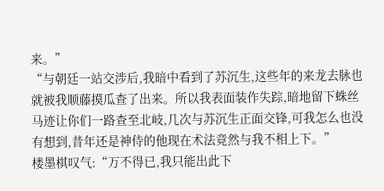来。”
“与朝廷一站交涉后,我暗中看到了苏沉生,这些年的来龙去脉也就被我顺藤摸瓜查了出来。所以我表面装作失踪,暗地留下蛛丝马迹让你们一路查至北岐,几次与苏沉生正面交锋,可我怎么也没有想到,昔年还是神侍的他现在术法竟然与我不相上下。”
楼墨棋叹气:“万不得已,我只能出此下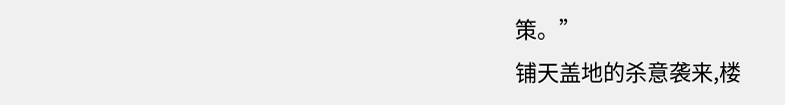策。”
铺天盖地的杀意袭来,楼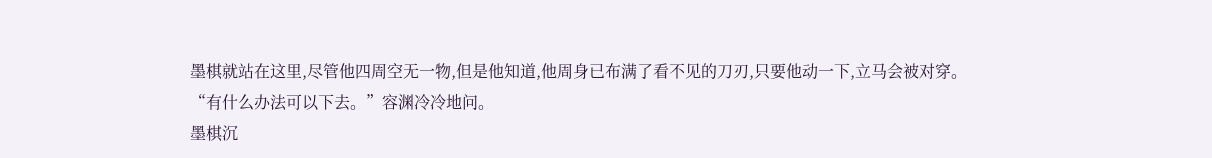墨棋就站在这里,尽管他四周空无一物,但是他知道,他周身已布满了看不见的刀刃,只要他动一下,立马会被对穿。
“有什么办法可以下去。”容渊冷冷地问。
墨棋沉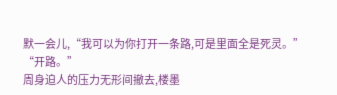默一会儿,“我可以为你打开一条路,可是里面全是死灵。”
“开路。”
周身迫人的压力无形间撤去,楼墨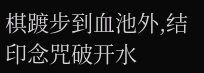棋踱步到血池外,结印念咒破开水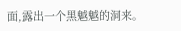面,露出一个黑魆魆的洞来。